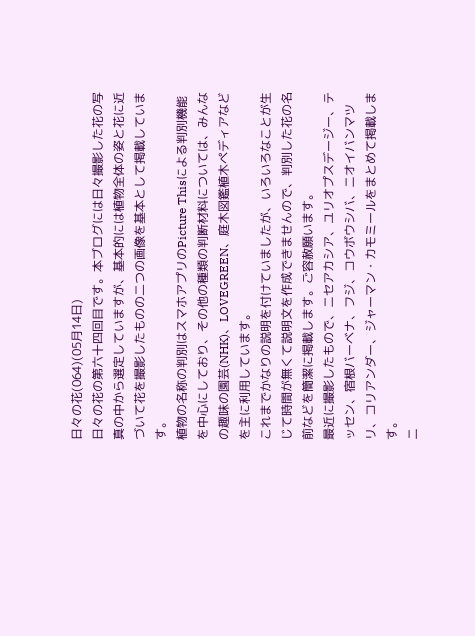日々の花(064)(05月14日)
日々の花の第六十四回目です。本ブログには日々撮影した花の写真の中から選定していますが、基本的には植物全体の姿と花に近づいて花を撮影したものの二つの画像を基本として掲載しています。
植物の名称の判別はスマホアプリのPicture Thisによる判別機能を中心にしており、その他の種類の判断材料については、みんなの趣味の園芸(NHK)、LOVEGREEN、庭木図鑑植木ペディアなどを主に利用しています。
これまでかなりの説明を付けていましたが、いろいろなことが生じて時間が無くて説明文を作成できませんので、判別した花の名前などを簡潔に掲載します。ご容赦願います。
最近に撮影したもので、ニセアカシア、ユリオプスデージー、テッセン、宿根バーベナ、フジ、コウボウシバ、ニオイバンマツリ、コリアンダー、ジャーマン・カモミールをまとめて掲載します。
ニ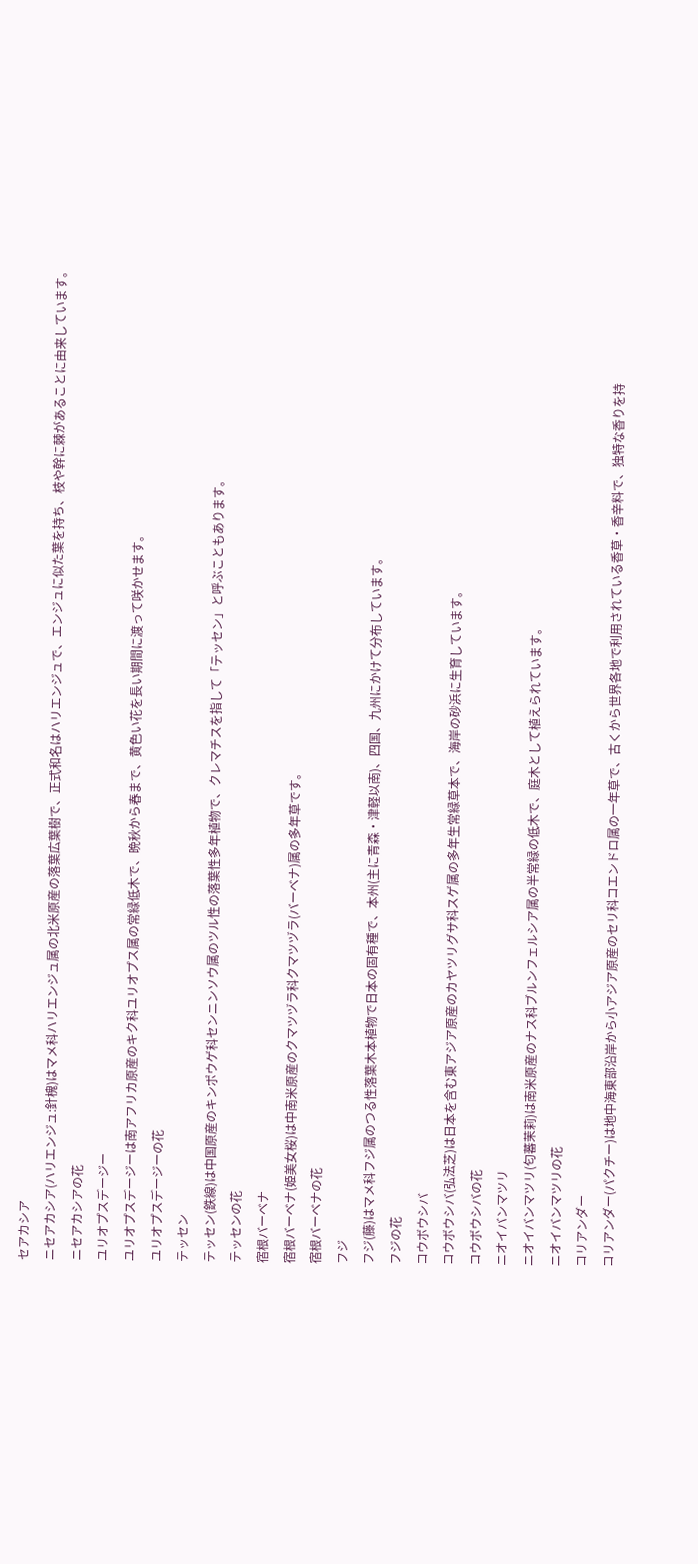セアカシア
ニセアカシア(ハリエンジュ:針槐)はマメ科ハリエンジュ属の北米原産の落葉広葉樹で、正式和名はハリエンジュで、エンジュに似た葉を持ち、枝や幹に棘があることに由来しています。
ニセアカシアの花
ユリオプスデージー
ユリオプスデージーは南アフリカ原産のキク科ユリオプス属の常緑低木で、晩秋から春まで、黄色い花を長い期間に渡って咲かせます。
ユリオプスデージーの花
テッセン
テッセン(鉄線)は中国原産のキンポウゲ科センニンソウ属のツル性の落葉性多年植物で、クレマチスを指して「テッセン」と呼ぶこともあります。
テッセンの花
宿根バーベナ
宿根バーベナ(姫美女桜)は中南米原産のクマツヅラ科クマツヅラ(バーベナ)属の多年草です。
宿根バーベナの花
フジ
フジ(藤)はマメ科フジ属のつる性落葉木本植物で日本の固有種で、本州(主に青森・津軽以南)、四国、九州にかけて分布しています。
フジの花
コウボウシバ
コウボウシバ(弘法芝)は日本を含む東アジア原産のカヤツリグサ科スゲ属の多年生常緑草本で、海岸の砂浜に生育しています。
コウボウシバの花
ニオイバンマツリ
ニオイバンマツリ(匂蕃茉莉)は南米原産のナス科ブルンフェルシア属の半常緑の低木で、庭木として植えられています。
ニオイバンマツリの花
コリアンダー
コリアンダー(パクチー)は地中海東部沿岸から小アジア原産のセリ科コエンドロ属の一年草で、古くから世界各地で利用されている香草・香辛料で、独特な香りを持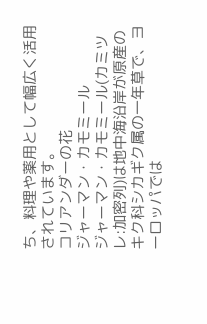ち、料理や薬用として幅広く活用されています。
コリアンダーの花
ジャーマン・カモミール
ジャーマン・カモミール(カミツレ:加密列)は地中海沿岸が原産のキク科シカギク属の一年草で、ヨーロッパでは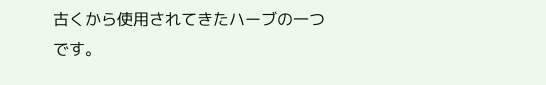古くから使用されてきたハーブの一つです。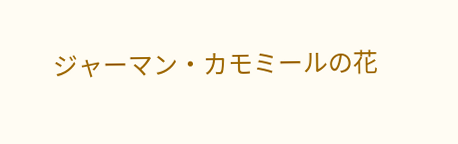ジャーマン・カモミールの花